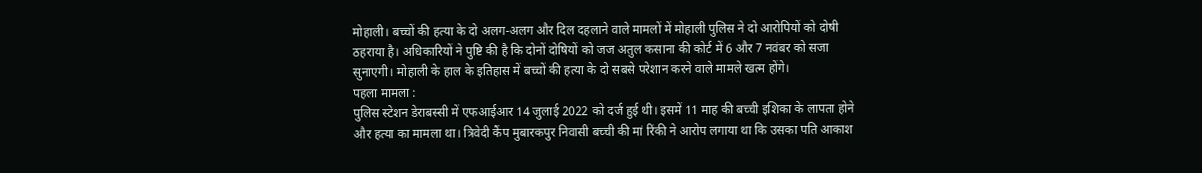मोहाली। बच्चों की हत्या के दो अलग-अलग और दिल दहलाने वाले मामलों में मोहाली पुलिस ने दो आरोपियों को दोषी ठहराया है। अधिकारियों ने पुष्टि की है कि दोनों दोषियों को जज अतुल कसाना की कोर्ट में 6 और 7 नवंबर को सजा सुनाएगी। मोहाली के हाल के इतिहास में बच्चों की हत्या के दो सबसे परेशान करने वाले मामले खत्म होंगे।
पहला मामला :
पुलिस स्टेशन डेराबस्सी में एफआईआर 14 जुलाई 2022 को दर्ज हुई थी। इसमें 11 माह की बच्ची इशिका के लापता होने और हत्या का मामला था। त्रिवेदी कैंप मुबारकपुर निवासी बच्ची की मां रिंकी ने आरोप लगाया था कि उसका पति आकाश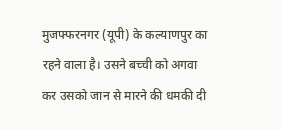मुजफ्फरनगर (यूपी) के कल्याणपुर का रहने वाला है। उसने बच्ची को अगवा कर उसको जान से मारने की धमकी दी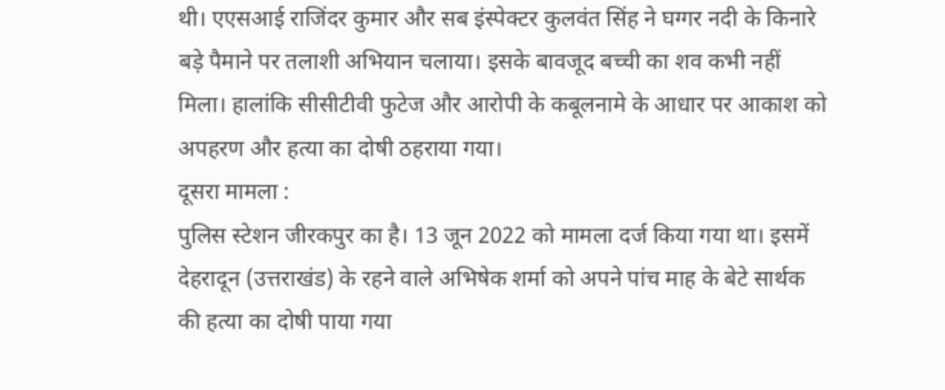थी। एएसआई राजिंदर कुमार और सब इंस्पेक्टर कुलवंत सिंह ने घग्गर नदी के किनारे बड़े पैमाने पर तलाशी अभियान चलाया। इसके बावजूद बच्ची का शव कभी नहीं मिला। हालांकि सीसीटीवी फुटेज और आरोपी के कबूलनामे के आधार पर आकाश को अपहरण और हत्या का दोषी ठहराया गया।
दूसरा मामला :
पुलिस स्टेशन जीरकपुर का है। 13 जून 2022 को मामला दर्ज किया गया था। इसमें देहरादून (उत्तराखंड) के रहने वाले अभिषेक शर्मा को अपने पांच माह के बेटे सार्थक की हत्या का दोषी पाया गया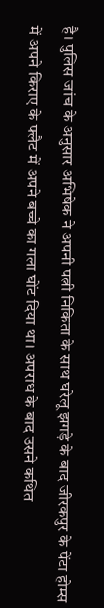है। पुलिस जांच के अनुसार अभिषेक ने अपनी पत्नी निकिता के साथ घरेलू झगड़े के बाद जीरकपुर के पेंटा होम्स में अपने किराए के फ्लैट में अपने बच्चे का गला घोंट दिया था। अपराध के बाद उसने कथित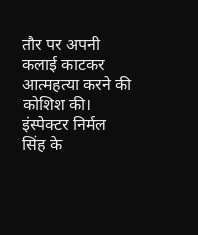तौर पर अपनी कलाई काटकर आत्महत्या करने की कोशिश की। इंस्पेक्टर निर्मल सिंह के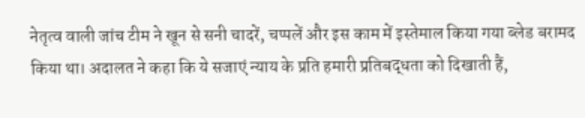नेतृत्व वाली जांच टीम ने खून से सनी चादरें, चप्पलें और इस काम में इस्तेमाल किया गया ब्लेड बरामद किया था। अदालत ने कहा कि ये सजाएं न्याय के प्रति हमारी प्रतिबद्धता को दिखाती हैं,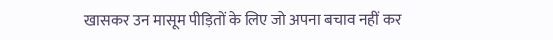खासकर उन मासूम पीड़ितों के लिए जो अपना बचाव नहीं कर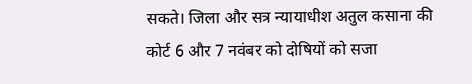सकते। जिला और सत्र न्यायाधीश अतुल कसाना की कोर्ट 6 और 7 नवंबर को दोषियों को सजा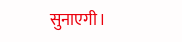सुनाएगी।